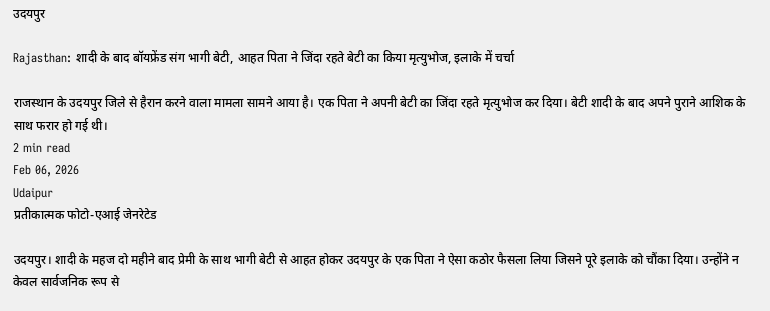उदयपुर

Rajasthan: शादी के बाद बॉयफ्रेंड संग भागी बेटी, आहत पिता ने जिंदा रहते बेटी का किया मृत्युभोज, इलाके में चर्चा

राजस्थान के उदयपुर जिले से हैरान करने वाला मामला सामने आया है। एक पिता ने अपनी बेटी का जिंदा रहते मृत्युभोज कर दिया। बेटी शादी के बाद अपने पुराने आशिक के साथ फरार हो गई थी।
2 min read
Feb 06, 2026
Udaipur
प्रतीकात्मक फोटो-एआई जेनरेटेड

उदयपुर। शादी के महज दो महीने बाद प्रेमी के साथ भागी बेटी से आहत होकर उदयपुर के एक पिता ने ऐसा कठोर फैसला लिया जिसने पूरे इलाके को चौंका दिया। उन्होंने न केवल सार्वजनिक रूप से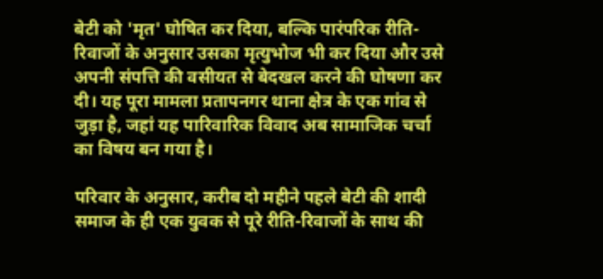बेटी को 'मृत' घोषित कर दिया, बल्कि पारंपरिक रीति-रिवाजों के अनुसार उसका मृत्युभोज भी कर दिया और उसे अपनी संपत्ति की वसीयत से बेदखल करने की घोषणा कर दी। यह पूरा मामला प्रतापनगर थाना क्षेत्र के एक गांव से जुड़ा है, जहां यह पारिवारिक विवाद अब सामाजिक चर्चा का विषय बन गया है।

परिवार के अनुसार, करीब दो महीने पहले बेटी की शादी समाज के ही एक युवक से पूरे रीति-रिवाजों के साथ की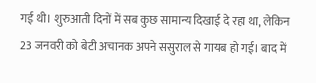गई थी। शुरुआती दिनों में सब कुछ सामान्य दिखाई दे रहा था, लेकिन 23 जनवरी को बेटी अचानक अपने ससुराल से गायब हो गई। बाद में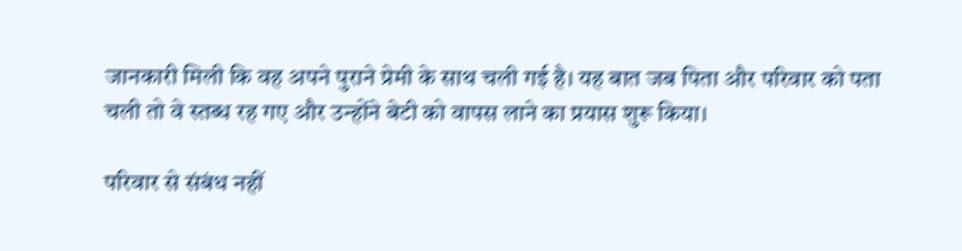जानकारी मिली कि वह अपने पुराने प्रेमी के साथ चली गई है। यह बात जब पिता और परिवार को पता चली तो वे स्तब्ध रह गए और उन्होंने बेटी को वापस लाने का प्रयास शुरू किया।

परिवार से संबंध नहीं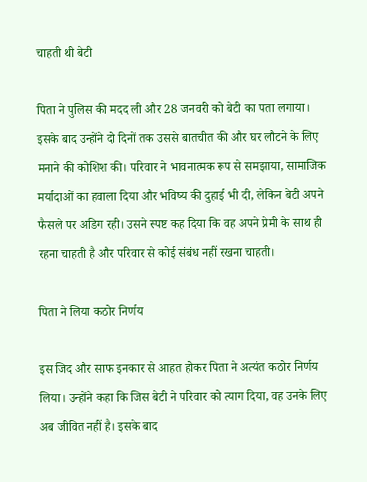चाहती थी बेटी

पिता ने पुलिस की मदद ली और 28 जनवरी को बेटी का पता लगाया। इसके बाद उन्होंने दो दिनों तक उससे बातचीत की और घर लौटने के लिए मनाने की कोशिश की। परिवार ने भावनात्मक रूप से समझाया, सामाजिक मर्यादाओं का हवाला दिया और भविष्य की दुहाई भी दी, लेकिन बेटी अपने फैसले पर अडिग रही। उसने स्पष्ट कह दिया कि वह अपने प्रेमी के साथ ही रहना चाहती है और परिवार से कोई संबंध नहीं रखना चाहती।

पिता ने लिया कठोर निर्णय

इस जिद और साफ इनकार से आहत होकर पिता ने अत्यंत कठोर निर्णय लिया। उन्होंने कहा कि जिस बेटी ने परिवार को त्याग दिया, वह उनके लिए अब जीवित नहीं है। इसके बाद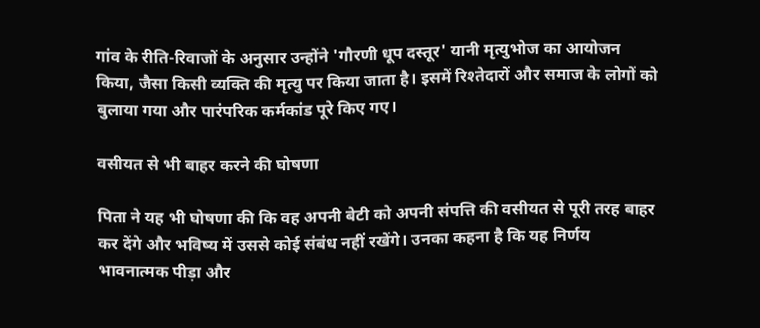गांव के रीति-रिवाजों के अनुसार उन्होंने 'गौरणी धूप दस्तूर' यानी मृत्युभोज का आयोजन किया, जैसा किसी व्यक्ति की मृत्यु पर किया जाता है। इसमें रिश्तेदारों और समाज के लोगों को बुलाया गया और पारंपरिक कर्मकांड पूरे किए गए।

वसीयत से भी बाहर करने की घोषणा

पिता ने यह भी घोषणा की कि वह अपनी बेटी को अपनी संपत्ति की वसीयत से पूरी तरह बाहर कर देंगे और भविष्य में उससे कोई संबंध नहीं रखेंगे। उनका कहना है कि यह निर्णय भावनात्मक पीड़ा और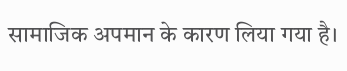सामाजिक अपमान के कारण लिया गया है।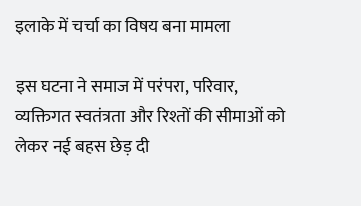इलाके में चर्चा का विषय बना मामला

इस घटना ने समाज में परंपरा, परिवार, व्यक्तिगत स्वतंत्रता और रिश्तों की सीमाओं को लेकर नई बहस छेड़ दी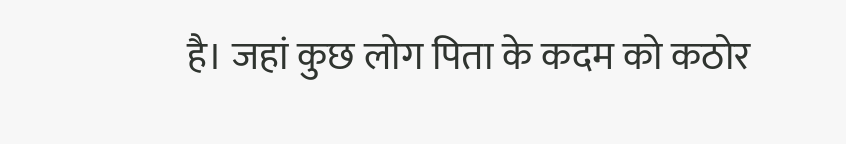है। जहां कुछ लोग पिता के कदम को कठोर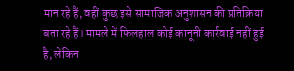मान रहे हैं, वहीं कुछ इसे सामाजिक अनुशासन की प्रतिक्रिया बता रहे हैं। मामले में फिलहाल कोई कानूनी कार्रवाई नहीं हुई है, लेकिन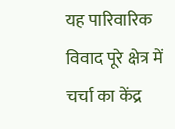यह पारिवारिक विवाद पूरे क्षेत्र में चर्चा का केंद्र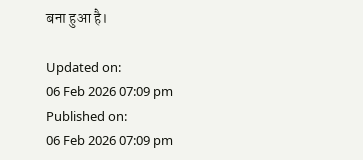बना हुआ है।

Updated on:
06 Feb 2026 07:09 pm
Published on:
06 Feb 2026 07:09 pm